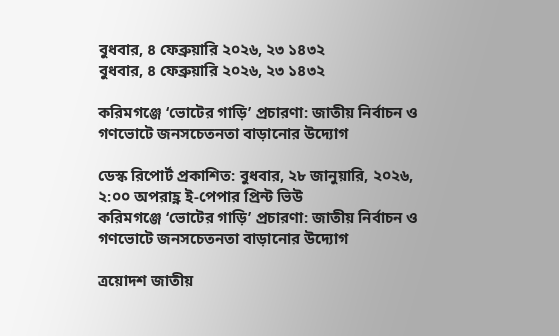বুধবার, ৪ ফেব্রুয়ারি ২০২৬, ২৩ ১৪৩২
বুধবার, ৪ ফেব্রুয়ারি ২০২৬, ২৩ ১৪৩২

করিমগঞ্জে ‘ভোটের গাড়ি’ প্রচারণা: জাতীয় নির্বাচন ও গণভোটে জনসচেতনতা বাড়ানোর উদ্যোগ

ডেস্ক রিপোর্ট প্রকাশিত: বুধবার, ২৮ জানুয়ারি, ২০২৬, ২:০০ অপরাহ্ণ ই-পেপার প্রিন্ট ভিউ
করিমগঞ্জে ‘ভোটের গাড়ি’ প্রচারণা: জাতীয় নির্বাচন ও গণভোটে জনসচেতনতা বাড়ানোর উদ্যোগ

ত্রয়োদশ জাতীয়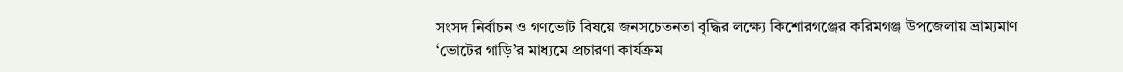সংসদ নির্বাচন ও গণভোট বিষয়ে জনসচেতনতা বৃদ্ধির লক্ষ্যে কিশোরগঞ্জের করিমগঞ্জ উপজেলায় ভ্রাম্যমাণ ‘ভোটের গাড়ি’র মাধ্যমে প্রচারণা কার্যক্রম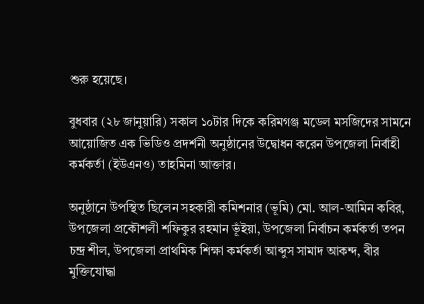শুরু হয়েছে।

বুধবার (২৮ জানুয়ারি) সকাল ১০টার দিকে করিমগঞ্জ মডেল মসজিদের সামনে আয়োজিত এক ভিডিও প্রদর্শনী অনুষ্ঠানের উদ্বোধন করেন উপজেলা নির্বাহী কর্মকর্তা (ইউএনও) তাহমিনা আক্তার।

অনুষ্ঠানে উপস্থিত ছিলেন সহকারী কমিশনার (ভূমি) মো. আল-আমিন কবির, উপজেলা প্রকৌশলী শফিকুর রহমান ভূঁইয়া, উপজেলা নির্বাচন কর্মকর্তা তপন চন্দ্র শীল, উপজেলা প্রাথমিক শিক্ষা কর্মকর্তা আব্দুস সামাদ আকন্দ, বীর মুক্তিযোদ্ধা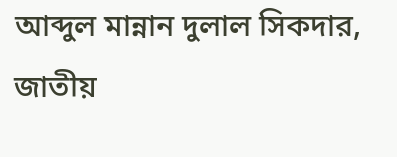আব্দুল মান্নান দুলাল সিকদার, জাতীয়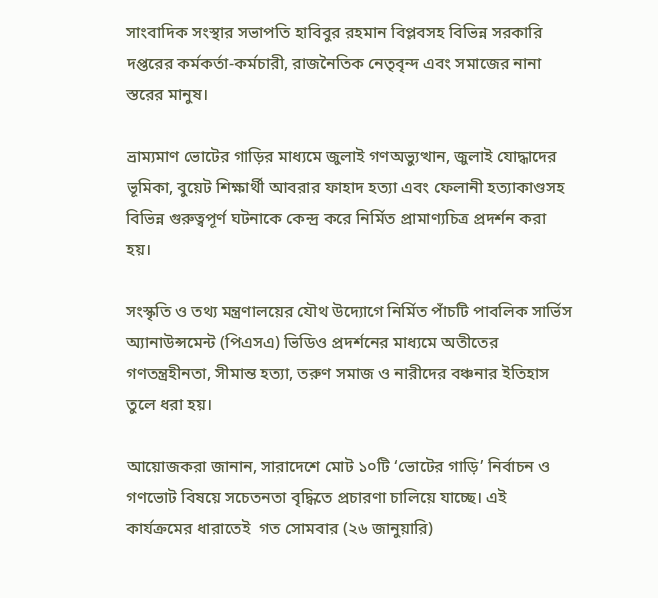সাংবাদিক সংস্থার সভাপতি হাবিবুর রহমান বিপ্লবসহ বিভিন্ন সরকারি দপ্তরের কর্মকর্তা-কর্মচারী, রাজনৈতিক নেতৃবৃন্দ এবং সমাজের নানা স্তরের মানুষ।

ভ্রাম্যমাণ ভোটের গাড়ির মাধ্যমে জুলাই গণঅভ্যুত্থান, জুলাই যোদ্ধাদের ভূমিকা, বুয়েট শিক্ষার্থী আবরার ফাহাদ হত্যা এবং ফেলানী হত্যাকাণ্ডসহ বিভিন্ন গুরুত্বপূর্ণ ঘটনাকে কেন্দ্র করে নির্মিত প্রামাণ্যচিত্র প্রদর্শন করা হয়।

সংস্কৃতি ও তথ্য মন্ত্রণালয়ের যৌথ উদ্যোগে নির্মিত পাঁচটি পাবলিক সার্ভিস অ্যানাউন্সমেন্ট (পিএসএ) ভিডিও প্রদর্শনের মাধ্যমে অতীতের গণতন্ত্রহীনতা, সীমান্ত হত্যা, তরুণ সমাজ ও নারীদের বঞ্চনার ইতিহাস তুলে ধরা হয়।

আয়োজকরা জানান, সারাদেশে মোট ১০টি ‘ভোটের গাড়ি’ নির্বাচন ও গণভোট বিষয়ে সচেতনতা বৃদ্ধিতে প্রচারণা চালিয়ে যাচ্ছে। এই কার্যক্রমের ধারাতেই  গত সোমবার (২৬ জানুয়ারি)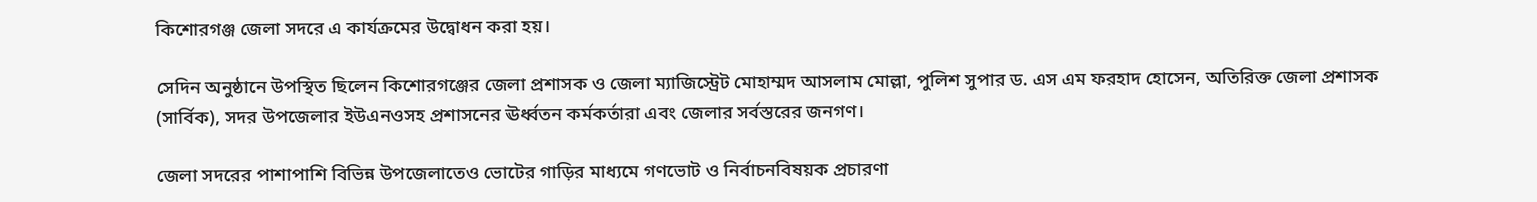কিশোরগঞ্জ জেলা সদরে এ কার্যক্রমের উদ্বোধন করা হয়।

সেদিন অনুষ্ঠানে উপস্থিত ছিলেন কিশোরগঞ্জের জেলা প্রশাসক ও জেলা ম্যাজিস্ট্রেট মোহাম্মদ আসলাম মোল্লা, পুলিশ সুপার ড. এস এম ফরহাদ হোসেন, অতিরিক্ত জেলা প্রশাসক (সার্বিক), সদর উপজেলার ইউএনওসহ প্রশাসনের ঊর্ধ্বতন কর্মকর্তারা এবং জেলার সর্বস্তরের জনগণ।

জেলা সদরের পাশাপাশি বিভিন্ন উপজেলাতেও ভোটের গাড়ির মাধ্যমে গণভোট ও নির্বাচনবিষয়ক প্রচারণা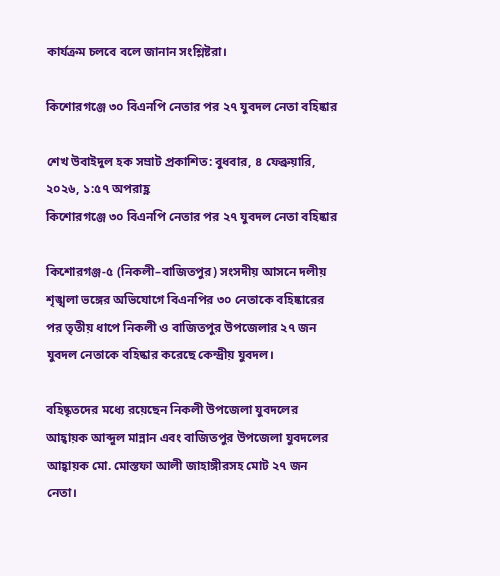কার্যক্রম চলবে বলে জানান সংশ্লিষ্টরা।

কিশোরগঞ্জে ৩০ বিএনপি নেতার পর ২৭ যুবদল নেতা বহিষ্কার

শেখ উবাইদুল হক সম্রাট প্রকাশিত: বুধবার, ৪ ফেব্রুয়ারি, ২০২৬, ১:৫৭ অপরাহ্ণ
কিশোরগঞ্জে ৩০ বিএনপি নেতার পর ২৭ যুবদল নেতা বহিষ্কার

কিশোরগঞ্জ-৫ (নিকলী–বাজিতপুর) সংসদীয় আসনে দলীয় শৃঙ্খলা ভঙ্গের অভিযোগে বিএনপির ৩০ নেতাকে বহিষ্কারের পর তৃতীয় ধাপে নিকলী ও বাজিতপুর উপজেলার ২৭ জন যুবদল নেতাকে বহিষ্কার করেছে কেন্দ্রীয় যুবদল।

বহিষ্কৃতদের মধ্যে রয়েছেন নিকলী উপজেলা যুবদলের আহ্বায়ক আব্দুল মান্নান এবং বাজিতপুর উপজেলা যুবদলের আহ্বায়ক মো. মোস্তফা আলী জাহাঙ্গীরসহ মোট ২৭ জন নেতা।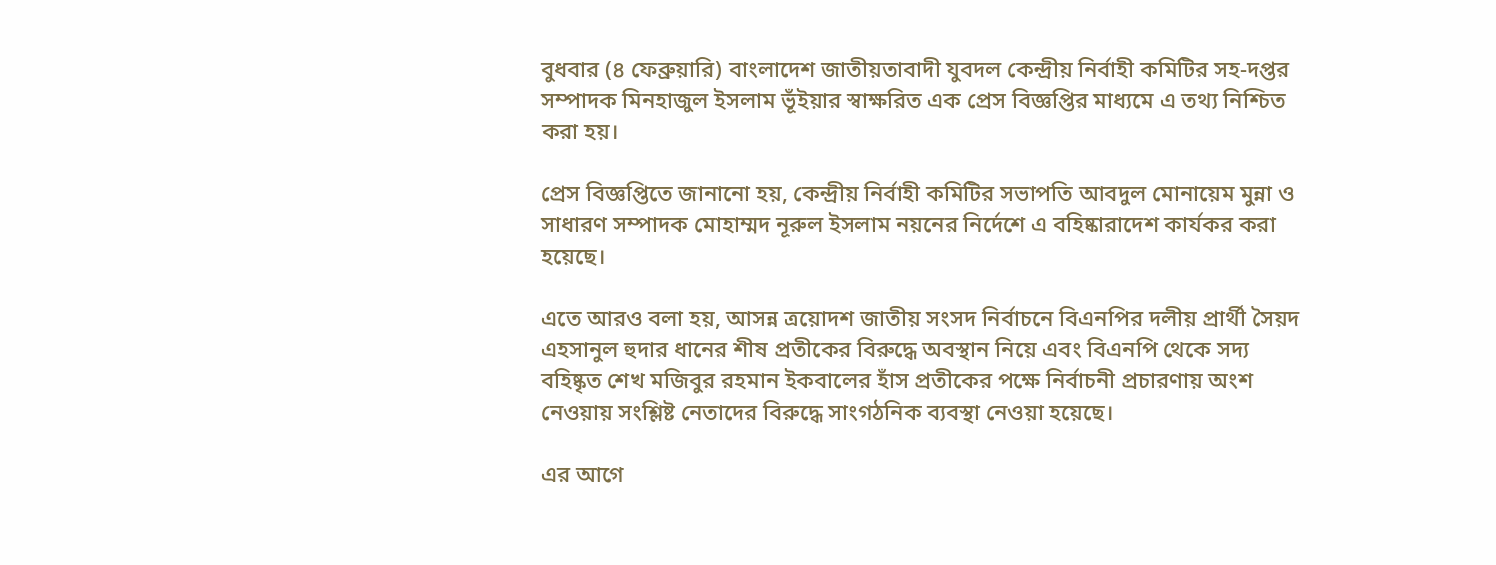বুধবার (৪ ফেব্রুয়ারি) বাংলাদেশ জাতীয়তাবাদী যুবদল কেন্দ্রীয় নির্বাহী কমিটির সহ-দপ্তর সম্পাদক মিনহাজুল ইসলাম ভূঁইয়ার স্বাক্ষরিত এক প্রেস বিজ্ঞপ্তির মাধ্যমে এ তথ্য নিশ্চিত করা হয়।

প্রেস বিজ্ঞপ্তিতে জানানো হয়, কেন্দ্রীয় নির্বাহী কমিটির সভাপতি আবদুল মোনায়েম মুন্না ও সাধারণ সম্পাদক মোহাম্মদ নূরুল ইসলাম নয়নের নির্দেশে এ বহিষ্কারাদেশ কার্যকর করা হয়েছে।

এতে আরও বলা হয়, আসন্ন ত্রয়োদশ জাতীয় সংসদ নির্বাচনে বিএনপির দলীয় প্রার্থী সৈয়দ এহসানুল হুদার ধানের শীষ প্রতীকের বিরুদ্ধে অবস্থান নিয়ে এবং বিএনপি থেকে সদ্য বহিষ্কৃত শেখ মজিবুর রহমান ইকবালের হাঁস প্রতীকের পক্ষে নির্বাচনী প্রচারণায় অংশ নেওয়ায় সংশ্লিষ্ট নেতাদের বিরুদ্ধে সাংগঠনিক ব্যবস্থা নেওয়া হয়েছে।

এর আগে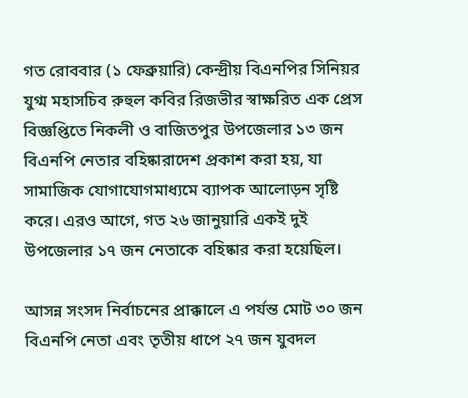গত রোববার (১ ফেব্রুয়ারি) কেন্দ্রীয় বিএনপির সিনিয়র যুগ্ম মহাসচিব রুহুল কবির রিজভীর স্বাক্ষরিত এক প্রেস বিজ্ঞপ্তিতে নিকলী ও বাজিতপুর উপজেলার ১৩ জন বিএনপি নেতার বহিষ্কারাদেশ প্রকাশ করা হয়, যা সামাজিক যোগাযোগমাধ্যমে ব্যাপক আলোড়ন সৃষ্টি করে। এরও আগে, গত ২৬ জানুয়ারি একই দুই উপজেলার ১৭ জন নেতাকে বহিষ্কার করা হয়েছিল।

আসন্ন সংসদ নির্বাচনের প্রাক্কালে এ পর্যন্ত মোট ৩০ জন বিএনপি নেতা এবং তৃতীয় ধাপে ২৭ জন যুবদল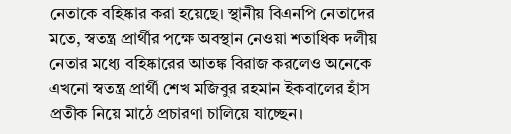নেতাকে বহিষ্কার করা হয়েছে। স্থানীয় বিএনপি নেতাদের মতে, স্বতন্ত্র প্রার্থীর পক্ষে অবস্থান নেওয়া শতাধিক দলীয় নেতার মধ্যে বহিষ্কারের আতঙ্ক বিরাজ করলেও অনেকে এখনো স্বতন্ত্র প্রার্থী শেখ মজিবুর রহমান ইকবালের হাঁস প্রতীক নিয়ে মাঠে প্রচারণা চালিয়ে যাচ্ছেন।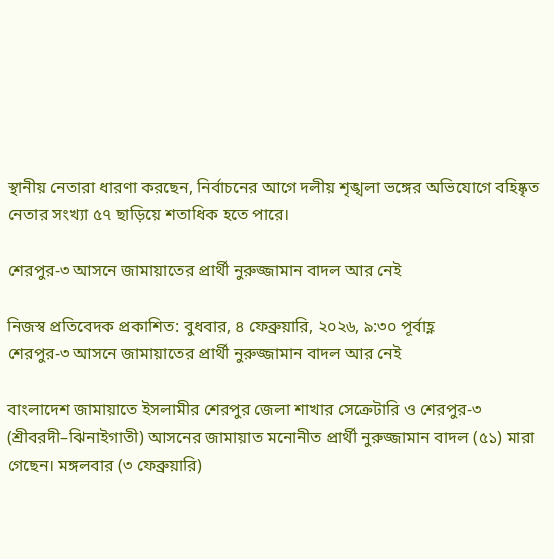স্থানীয় নেতারা ধারণা করছেন, নির্বাচনের আগে দলীয় শৃঙ্খলা ভঙ্গের অভিযোগে বহিষ্কৃত নেতার সংখ্যা ৫৭ ছাড়িয়ে শতাধিক হতে পারে।

শেরপুর-৩ আসনে জামায়াতের প্রার্থী নুরুজ্জামান বাদল আর নেই

নিজস্ব প্রতিবেদক প্রকাশিত: বুধবার, ৪ ফেব্রুয়ারি, ২০২৬, ৯:৩০ পূর্বাহ্ণ
শেরপুর-৩ আসনে জামায়াতের প্রার্থী নুরুজ্জামান বাদল আর নেই

বাংলাদেশ জামায়াতে ইসলামীর শেরপুর জেলা শাখার সেক্রেটারি ও শেরপুর-৩ (শ্রীবরদী–ঝিনাইগাতী) আসনের জামায়াত মনোনীত প্রার্থী নুরুজ্জামান বাদল (৫১) মারা গেছেন। মঙ্গলবার (৩ ফেব্রুয়ারি)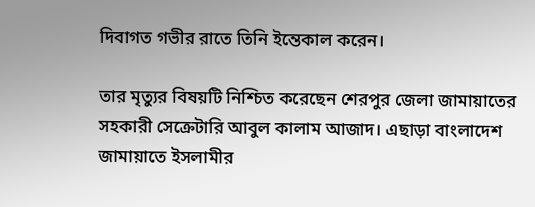দিবাগত গভীর রাতে তিনি ইন্তেকাল করেন।

তার মৃত্যুর বিষয়টি নিশ্চিত করেছেন শেরপুর জেলা জামায়াতের সহকারী সেক্রেটারি আবুল কালাম আজাদ। এছাড়া বাংলাদেশ জামায়াতে ইসলামীর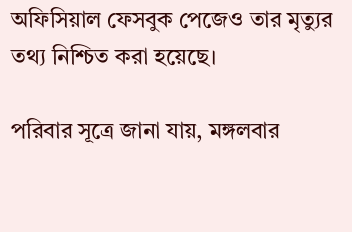অফিসিয়াল ফেসবুক পেজেও তার মৃত্যুর তথ্য নিশ্চিত করা হয়েছে।

পরিবার সূত্রে জানা যায়, মঙ্গলবার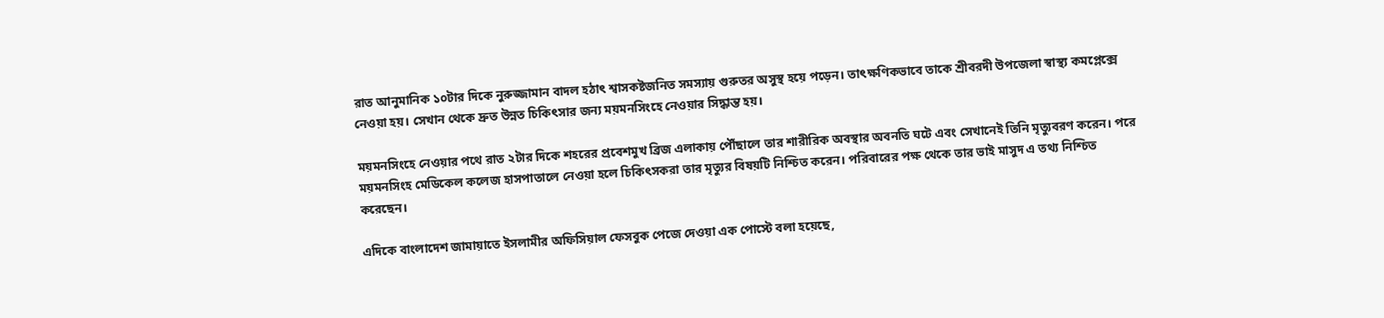রাত আনুমানিক ১০টার দিকে নুরুজ্জামান বাদল হঠাৎ শ্বাসকষ্টজনিত সমস্যায় গুরুতর অসুস্থ হয়ে পড়েন। তাৎক্ষণিকভাবে তাকে শ্রীবরদী উপজেলা স্বাস্থ্য কমপ্লেক্সে নেওয়া হয়। সেখান থেকে দ্রুত উন্নত চিকিৎসার জন্য ময়মনসিংহে নেওয়ার সিদ্ধান্ত হয়।

ময়মনসিংহে নেওয়ার পথে রাত ২টার দিকে শহরের প্রবেশমুখ ব্রিজ এলাকায় পৌঁছালে তার শারীরিক অবস্থার অবনতি ঘটে এবং সেখানেই তিনি মৃত্যুবরণ করেন। পরে ময়মনসিংহ মেডিকেল কলেজ হাসপাতালে নেওয়া হলে চিকিৎসকরা তার মৃত্যুর বিষয়টি নিশ্চিত করেন। পরিবারের পক্ষ থেকে তার ভাই মাসুদ এ তথ্য নিশ্চিত করেছেন।

এদিকে বাংলাদেশ জামায়াতে ইসলামীর অফিসিয়াল ফেসবুক পেজে দেওয়া এক পোস্টে বলা হয়েছে,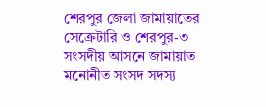শেরপুর জেলা জামায়াতের সেক্রেটারি ও শেরপুর-৩ সংসদীয় আসনে জামায়াত মনোনীত সংসদ সদস্য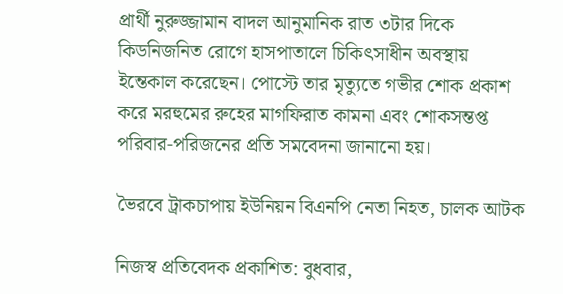প্রার্থী নুরুজ্জামান বাদল আনুমানিক রাত ৩টার দিকে কিডনিজনিত রোগে হাসপাতালে চিকিৎসাধীন অবস্থায় ইন্তেকাল করেছেন। পোস্টে তার মৃত্যুতে গভীর শোক প্রকাশ করে মরহুমের রুহের মাগফিরাত কামনা এবং শোকসন্তপ্ত পরিবার-পরিজনের প্রতি সমবেদনা জানানো হয়।

ভৈরবে ট্রাকচাপায় ইউনিয়ন বিএনপি নেতা নিহত, চালক আটক

নিজস্ব প্রতিবেদক প্রকাশিত: বুধবার,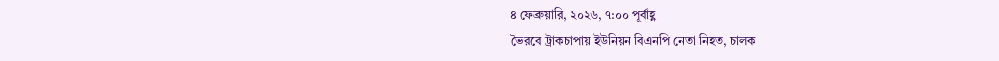৪ ফেব্রুয়ারি, ২০২৬, ৭:০০ পূর্বাহ্ণ
ভৈরবে ট্রাকচাপায় ইউনিয়ন বিএনপি নেতা নিহত, চালক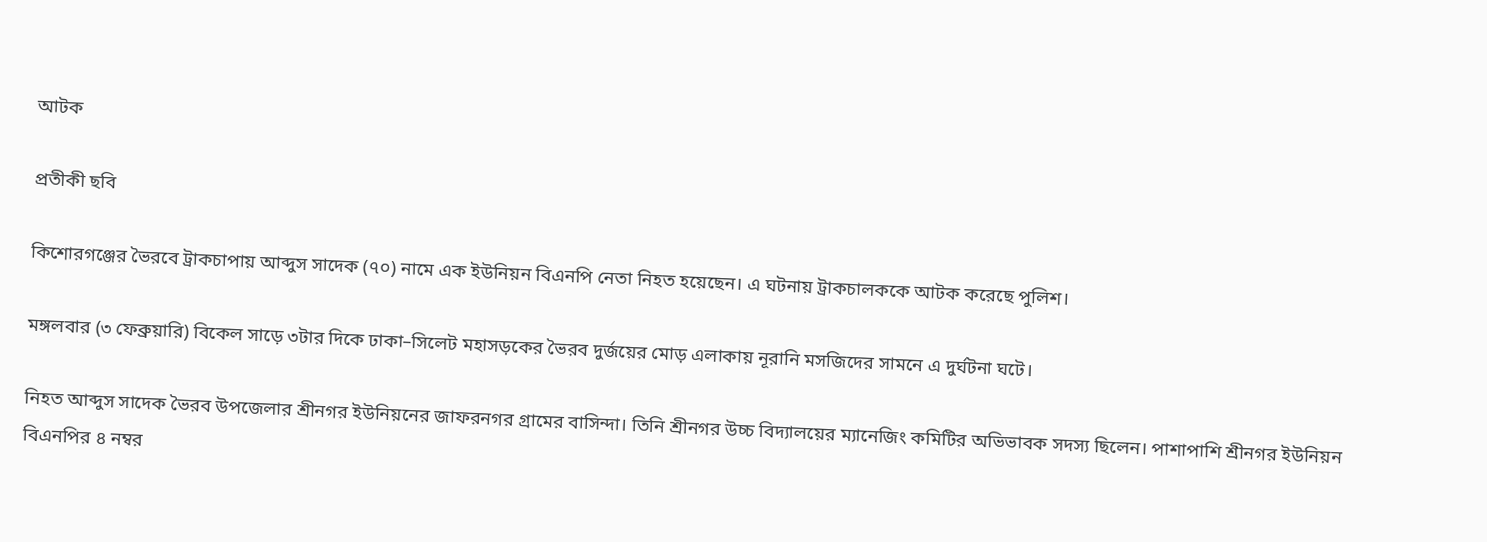আটক

প্রতীকী ছবি

কিশোরগঞ্জের ভৈরবে ট্রাকচাপায় আব্দুস সাদেক (৭০) নামে এক ইউনিয়ন বিএনপি নেতা নিহত হয়েছেন। এ ঘটনায় ট্রাকচালককে আটক করেছে পুলিশ।

মঙ্গলবার (৩ ফেব্রুয়ারি) বিকেল সাড়ে ৩টার দিকে ঢাকা–সিলেট মহাসড়কের ভৈরব দুর্জয়ের মোড় এলাকায় নূরানি মসজিদের সামনে এ দুর্ঘটনা ঘটে।

নিহত আব্দুস সাদেক ভৈরব উপজেলার শ্রীনগর ইউনিয়নের জাফরনগর গ্রামের বাসিন্দা। তিনি শ্রীনগর উচ্চ বিদ্যালয়ের ম্যানেজিং কমিটির অভিভাবক সদস্য ছিলেন। পাশাপাশি শ্রীনগর ইউনিয়ন বিএনপির ৪ নম্বর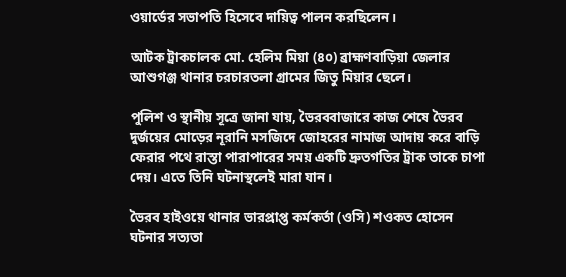ওয়ার্ডের সভাপতি হিসেবে দায়িত্ব পালন করছিলেন।

আটক ট্রাকচালক মো. হেলিম মিয়া (৪০) ব্রাহ্মণবাড়িয়া জেলার আশুগঞ্জ থানার চরচারতলা গ্রামের জিতু মিয়ার ছেলে।

পুলিশ ও স্থানীয় সূত্রে জানা যায়, ভৈরববাজারে কাজ শেষে ভৈরব দুর্জয়ের মোড়ের নূরানি মসজিদে জোহরের নামাজ আদায় করে বাড়ি ফেরার পথে রাস্তা পারাপারের সময় একটি দ্রুতগতির ট্রাক তাকে চাপা দেয়। এতে তিনি ঘটনাস্থলেই মারা যান।

ভৈরব হাইওয়ে থানার ভারপ্রাপ্ত কর্মকর্তা (ওসি) শওকত হোসেন ঘটনার সত্যতা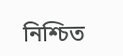নিশ্চিত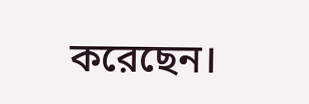করেছেন।